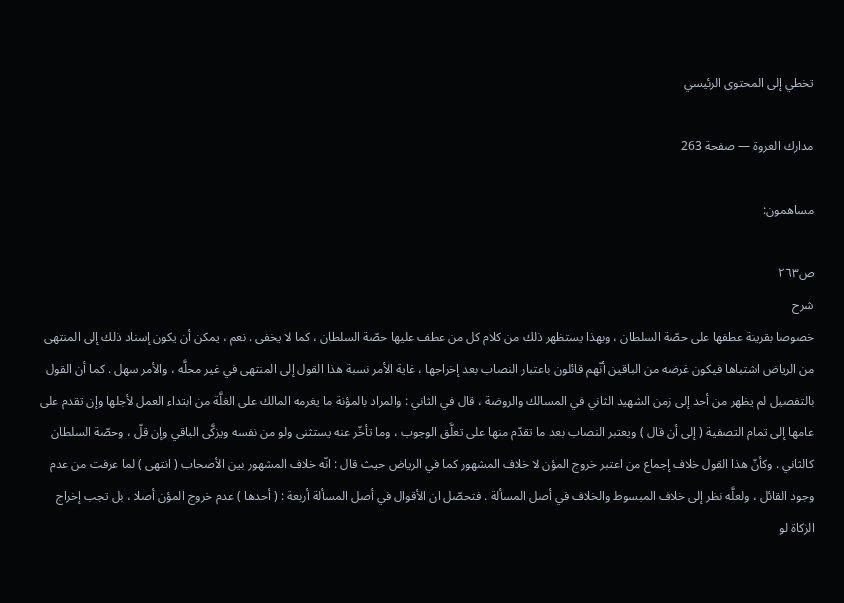تخطي إلى المحتوى الرئيسي

مدارك العروة — صفحة 263

مساهمون:

ص٢٦٣
شرح
خصوصا بقرينة عطفها على حصّة السلطان ، وبهذا يستظهر ذلك من كلام كل من عطف عليها حصّة السلطان ، كما لا يخفى . نعم ، يمكن أن يكون إسناد ذلك إلى المنتهى من الرياض اشتباها فيكون غرضه من الباقين أنّهم قائلون باعتبار النصاب بعد إخراجها ، غاية الأمر نسبة هذا القول إلى المنتهى في غير محلَّه ، والأمر سهل . كما أن القول بالتفصيل لم يظهر من أحد إلى زمن الشهيد الثاني في المسالك والروضة ، قال في الثاني : والمراد بالمؤنة ما يغرمه المالك على الغلَّة من ابتداء العمل لأجلها وإن تقدم على عامها إلى تمام التصفية ( إلى أن قال ) ويعتبر النصاب بعد ما تقدّم منها على تعلَّق الوجوب ، وما تأخّر عنه يستثنى ولو من نفسه ويزكَّى الباقي وإن قلّ ، وحصّة السلطان كالثاني . وكأنّ هذا القول خلاف إجماع من اعتبر خروج المؤن لا خلاف المشهور كما في الرياض حيث قال : انّه خلاف المشهور بين الأصحاب ( انتهى ) لما عرفت من عدم وجود القائل ، ولعلَّه نظر إلى خلاف المبسوط والخلاف في أصل المسألة . فتحصّل ان الأقوال في أصل المسألة أربعة : ( أحدها ) عدم خروج المؤن أصلا ، بل تجب إخراج الزكاة لو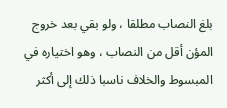بلغ النصاب مطلقا ، ولو بقي بعد خروج المؤن أقل من النصاب ، وهو اختياره في المبسوط والخلاف ناسبا ذلك إلى أكثر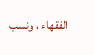الفقهاء ، ونسب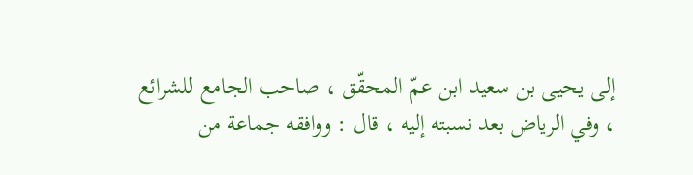إلى يحيى بن سعيد ابن عمّ المحقّق ، صاحب الجامع للشرائع ، وفي الرياض بعد نسبته إليه ، قال : ووافقه جماعة من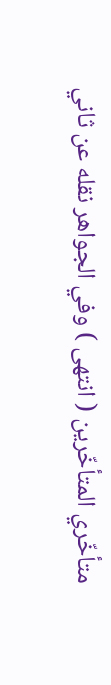متأخّري المتأخّرين ( انتهى ) وفي الجواهر نقله عن ثاني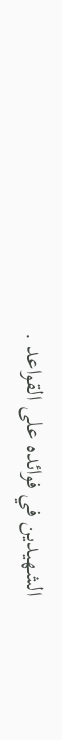الشهيدين في فوائده على القواعد .